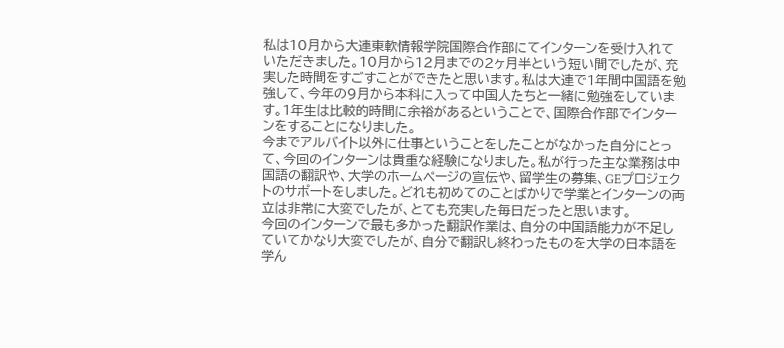私は10月から大連東軟情報学院国際合作部にてインターンを受け入れていただきました。10月から12月までの2ヶ月半という短い間でしたが、充実した時間をすごすことができたと思います。私は大連で1年間中国語を勉強して、今年の9月から本科に入って中国人たちと一緒に勉強をしています。1年生は比較的時間に余裕があるということで、国際合作部でインターンをすることになりました。
今までアルバイト以外に仕事ということをしたことがなかった自分にとって、今回のインターンは貴重な経験になりました。私が行った主な業務は中国語の翻訳や、大学のホームページの宣伝や、留学生の募集、GEプロジェクトのサポートをしました。どれも初めてのことばかりで学業とインターンの両立は非常に大変でしたが、とても充実した毎日だったと思います。
今回のインターンで最も多かった翻訳作業は、自分の中国語能力が不足していてかなり大変でしたが、自分で翻訳し終わったものを大学の日本語を学ん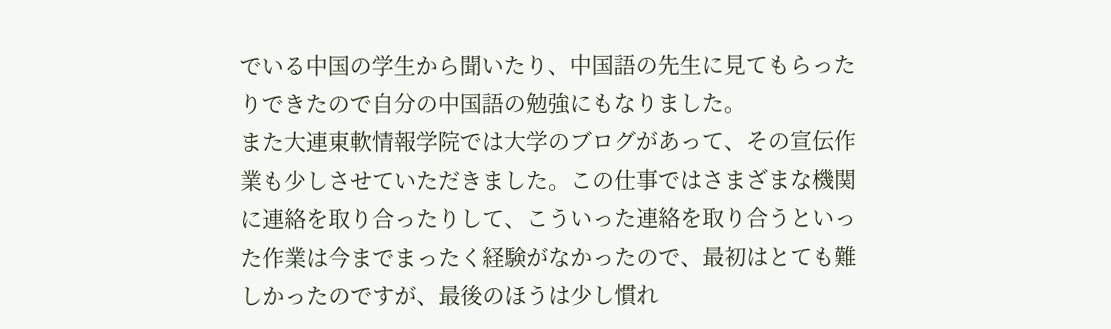でいる中国の学生から聞いたり、中国語の先生に見てもらったりできたので自分の中国語の勉強にもなりました。
また大連東軟情報学院では大学のブログがあって、その宣伝作業も少しさせていただきました。この仕事ではさまざまな機関に連絡を取り合ったりして、こういった連絡を取り合うといった作業は今までまったく経験がなかったので、最初はとても難しかったのですが、最後のほうは少し慣れ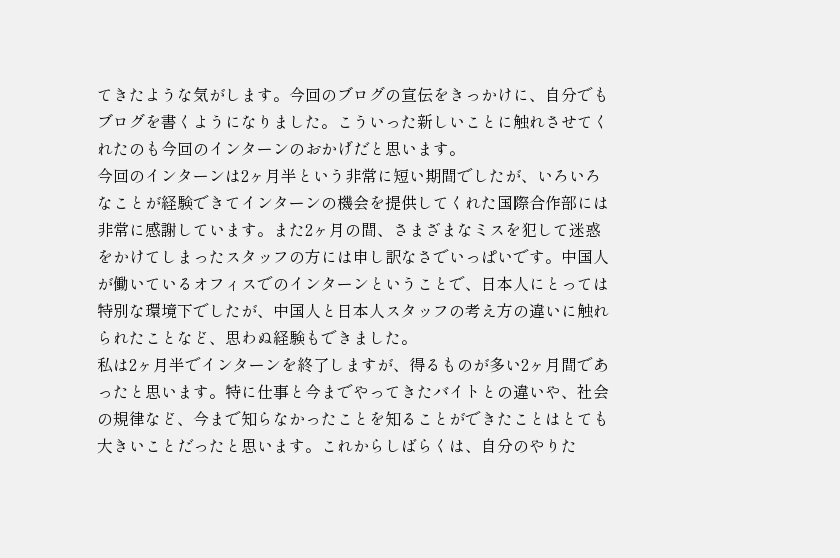てきたような気がします。今回のブログの宣伝をきっかけに、自分でもブログを書くようになりました。こういった新しいことに触れさせてくれたのも今回のインターンのおかげだと思います。
今回のインターンは2ヶ月半という非常に短い期間でしたが、いろいろなことが経験できてインターンの機会を提供してくれた国際合作部には非常に感謝しています。また2ヶ月の間、さまざまなミスを犯して迷惑をかけてしまったスタッフの方には申し訳なさでいっぱいです。中国人が働いているオフィスでのインターンということで、日本人にとっては特別な環境下でしたが、中国人と日本人スタッフの考え方の違いに触れられたことなど、思わぬ経験もできました。
私は2ヶ月半でインターンを終了しますが、得るものが多い2ヶ月間であったと思います。特に仕事と今までやってきたバイトとの違いや、社会の規律など、今まで知らなかったことを知ることができたことはとても大きいことだったと思います。これからしばらくは、自分のやりた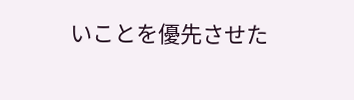いことを優先させた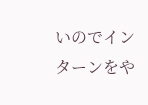いのでインターンをや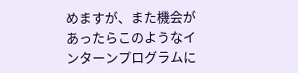めますが、また機会があったらこのようなインターンプログラムに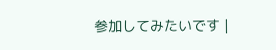参加してみたいです |